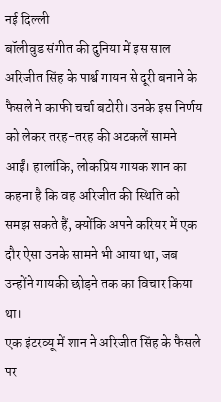नई दिल्ली
बॉलीवुड संगीत की दुनिया में इस साल अरिजीत सिंह के पार्श्व गायन से दूरी बनाने के फैसले ने काफी चर्चा बटोरी। उनके इस निर्णय को लेकर तरह-तरह की अटकलें सामने आईं। हालांकि, लोकप्रिय गायक शान का कहना है कि वह अरिजीत की स्थिति को समझ सकते हैं, क्योंकि अपने करियर में एक दौर ऐसा उनके सामने भी आया था, जब उन्होंने गायकी छोड़ने तक का विचार किया था।
एक इंटरव्यू में शान ने अरिजीत सिंह के फैसले पर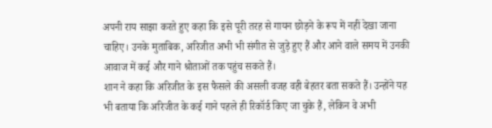अपनी राय साझा करते हुए कहा कि इसे पूरी तरह से गायन छोड़ने के रूप में नहीं देखा जाना चाहिए। उनके मुताबिक, अरिजीत अभी भी संगीत से जुड़े हुए हैं और आने वाले समय में उनकी आवाज में कई और गाने श्रोताओं तक पहुंच सकते हैं।
शान ने कहा कि अरिजीत के इस फैसले की असली वजह वही बेहतर बता सकते हैं। उन्होंने यह भी बताया कि अरिजीत के कई गाने पहले ही रिकॉर्ड किए जा चुके हैं, लेकिन वे अभी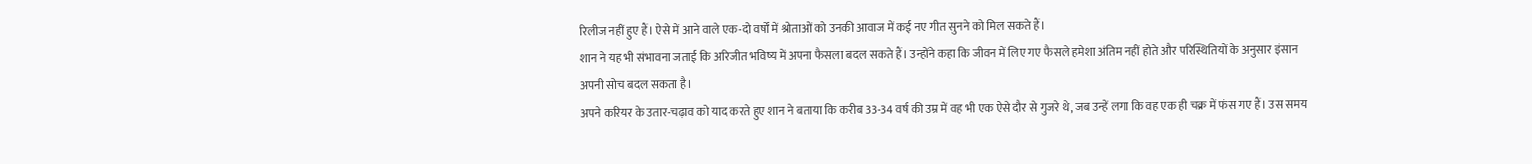रिलीज नहीं हुए हैं। ऐसे में आने वाले एक-दो वर्षों में श्रोताओं को उनकी आवाज में कई नए गीत सुनने को मिल सकते हैं।
शान ने यह भी संभावना जताई कि अरिजीत भविष्य में अपना फैसला बदल सकते हैं। उन्होंने कहा कि जीवन में लिए गए फैसले हमेशा अंतिम नहीं होते और परिस्थितियों के अनुसार इंसान अपनी सोच बदल सकता है।
अपने करियर के उतार-चढ़ाव को याद करते हुए शान ने बताया कि करीब 33-34 वर्ष की उम्र में वह भी एक ऐसे दौर से गुजरे थे, जब उन्हें लगा कि वह एक ही चक्र में फंस गए हैं। उस समय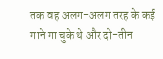तक वह अलग-अलग तरह के कई गाने गा चुके थे और दो-तीन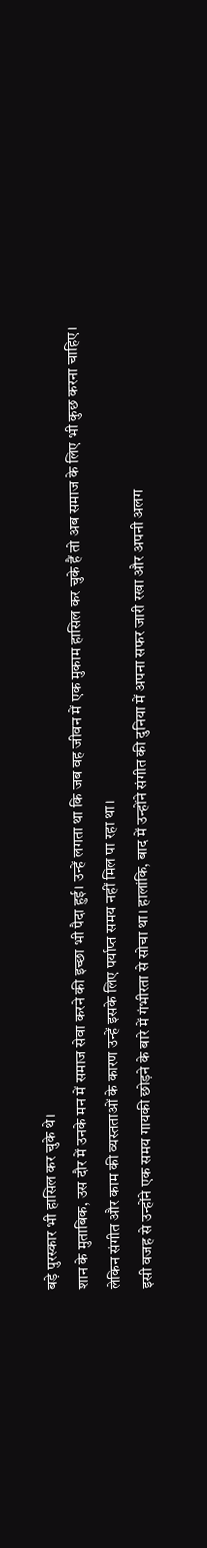बड़े पुरस्कार भी हासिल कर चुके थे।
शान के मुताबिक, उस दौर में उनके मन में समाज सेवा करने की इच्छा भी पैदा हुई। उन्हें लगता था कि जब वह जीवन में एक मुकाम हासिल कर चुके हैं तो अब समाज के लिए भी कुछ करना चाहिए। लेकिन संगीत और काम की व्यस्तताओं के कारण उन्हें इसके लिए पर्याप्त समय नहीं मिल पा रहा था।
इसी वजह से उन्होंने एक समय गायकी छोड़ने के बारे में गंभीरता से सोचा था। हालांकि, बाद में उन्होंने संगीत की दुनिया में अपना सफर जारी रखा और अपनी अलग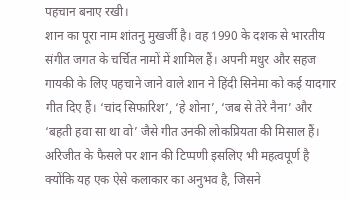पहचान बनाए रखी।
शान का पूरा नाम शांतनु मुखर्जी है। वह 1990 के दशक से भारतीय संगीत जगत के चर्चित नामों में शामिल हैं। अपनी मधुर और सहज गायकी के लिए पहचाने जाने वाले शान ने हिंदी सिनेमा को कई यादगार गीत दिए हैं। ‘चांद सिफारिश’, ‘हे शोना’, ‘जब से तेरे नैना’ और ‘बहती हवा सा था वो’ जैसे गीत उनकी लोकप्रियता की मिसाल हैं।
अरिजीत के फैसले पर शान की टिप्पणी इसलिए भी महत्वपूर्ण है क्योंकि यह एक ऐसे कलाकार का अनुभव है, जिसने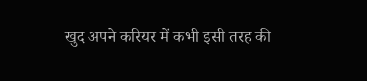खुद अपने करियर में कभी इसी तरह की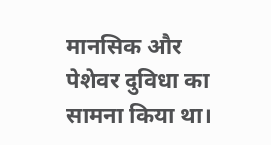मानसिक और पेशेवर दुविधा का सामना किया था।